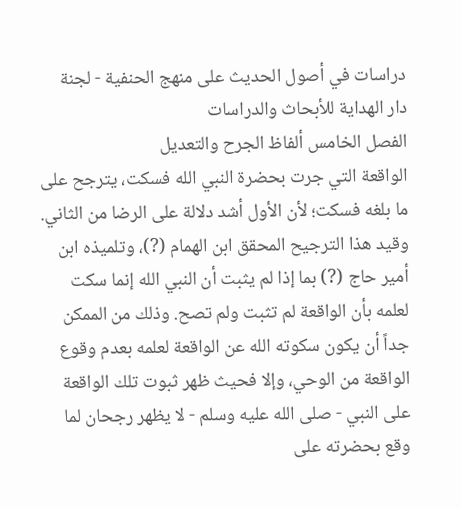دراسات في أصول الحديث على منهج الحنفية - لجنة دار الهداية للأبحاث والدراسات
الفصل الخامس ألفاظ الجرح والتعديل
الواقعة التي جرت بحضرة النبي الله فسكت، يترجح على ما بلغه فسكت؛ لأن الأول أشد دلالة على الرضا من الثاني. وقيد هذا الترجيح المحقق ابن الهمام (?)، وتلميذه ابن أمير حاج (?) بما إذا لم يثبت أن النبي الله إنما سكت لعلمه بأن الواقعة لم تثبت ولم تصح. وذلك من الممكن جداً أن يكون سكوته الله عن الواقعة لعلمه بعدم وقوع الواقعة من الوحي، وإلا فحيث ظهر ثبوت تلك الواقعة على النبي - صلى الله عليه وسلم - لا يظهر رجحان لما وقع بحضرته على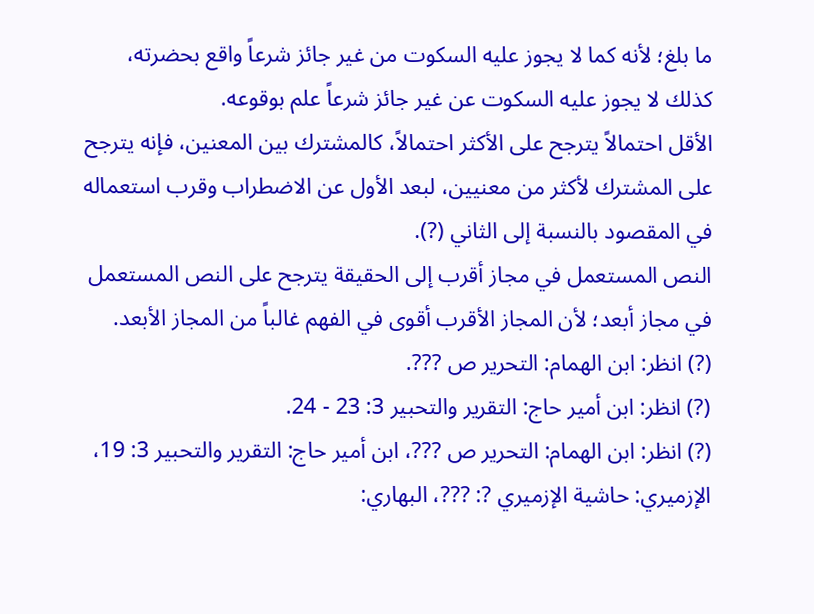ما بلغ؛ لأنه كما لا يجوز عليه السكوت من غير جائز شرعاً واقع بحضرته، كذلك لا يجوز عليه السكوت عن غير جائز شرعاً علم بوقوعه.
الأقل احتمالاً يترجح على الأكثر احتمالاً، كالمشترك بين المعنين، فإنه يترجح على المشترك لأكثر من معنيين، لبعد الأول عن الاضطراب وقرب استعماله في المقصود بالنسبة إلى الثاني (?).
النص المستعمل في مجاز أقرب إلى الحقيقة يترجح على النص المستعمل في مجاز أبعد؛ لأن المجاز الأقرب أقوى في الفهم غالباً من المجاز الأبعد.
(?) انظر: ابن الهمام: التحرير ص ???.
(?) انظر: ابن أمير حاج: التقرير والتحبير 3: 23 - 24.
(?) انظر: ابن الهمام: التحرير ص ???، ابن أمير حاج: التقرير والتحبير 3: 19، الإزميري: حاشية الإزميري ?: ???، البهاري: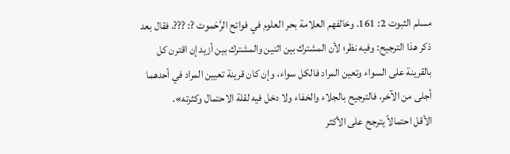مسلم الثبوت 2: 161. وخالفهم العلامة بحر العلوم في فواتح الرَّحَموت ?: ???، فقال بعد ذكر هذا الترجيح: وفيه نظر؛ لأن المشترك بين اثنين والمشترك بين أزيد إن اقترن كل بالقرينة على السواء وتعين المراد فالكل سواء، وإن كان قرينة تعيين المراد في أحدهما أجلى من الآخر، فالترجيح بالجلاء والخفاء ولا دخل فيه لقلة الاحتمال وكثرته».
الأقل احتمالاً يترجح على الأكثر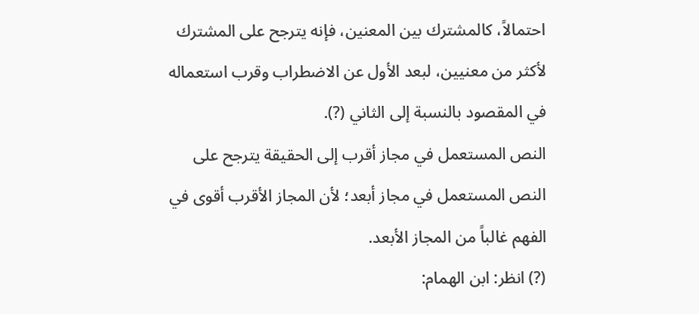احتمالاً، كالمشترك بين المعنين، فإنه يترجح على المشترك لأكثر من معنيين، لبعد الأول عن الاضطراب وقرب استعماله في المقصود بالنسبة إلى الثاني (?).
النص المستعمل في مجاز أقرب إلى الحقيقة يترجح على النص المستعمل في مجاز أبعد؛ لأن المجاز الأقرب أقوى في الفهم غالباً من المجاز الأبعد.
(?) انظر: ابن الهمام: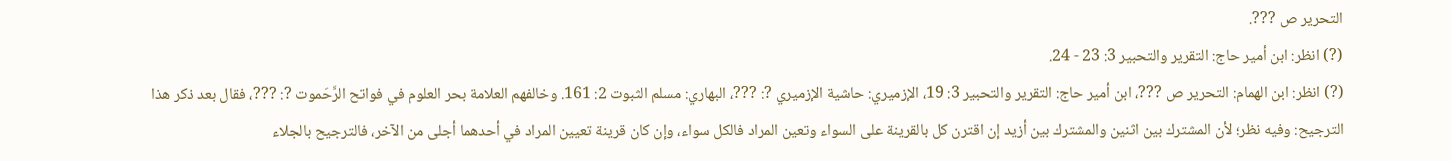التحرير ص ???.
(?) انظر: ابن أمير حاج: التقرير والتحبير 3: 23 - 24.
(?) انظر: ابن الهمام: التحرير ص ???، ابن أمير حاج: التقرير والتحبير 3: 19، الإزميري: حاشية الإزميري ?: ???، البهاري: مسلم الثبوت 2: 161. وخالفهم العلامة بحر العلوم في فواتح الرَّحَموت ?: ???، فقال بعد ذكر هذا الترجيح: وفيه نظر؛ لأن المشترك بين اثنين والمشترك بين أزيد إن اقترن كل بالقرينة على السواء وتعين المراد فالكل سواء، وإن كان قرينة تعيين المراد في أحدهما أجلى من الآخر، فالترجيح بالجلاء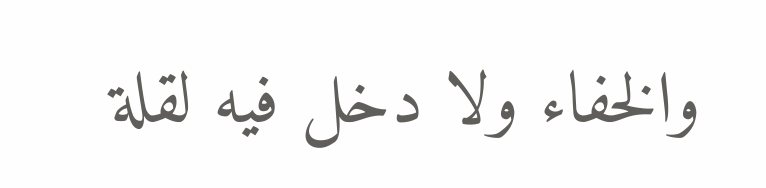والخفاء ولا دخل فيه لقلة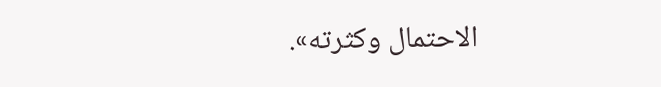الاحتمال وكثرته».